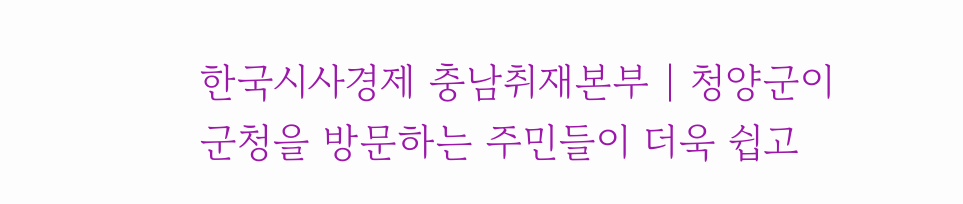한국시사경제 충남취재본부 | 청양군이 군청을 방문하는 주민들이 더욱 쉽고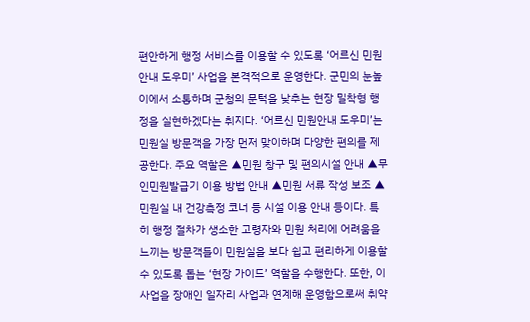편안하게 행정 서비스를 이용할 수 있도록 ‘어르신 민원안내 도우미’ 사업을 본격적으로 운영한다. 군민의 눈높이에서 소통하며 군청의 문턱을 낮추는 현장 밀착형 행정을 실현하겠다는 취지다. ‘어르신 민원안내 도우미’는 민원실 방문객을 가장 먼저 맞이하며 다양한 편의를 제공한다. 주요 역할은 ▲민원 창구 및 편의시설 안내 ▲무인민원발급기 이용 방법 안내 ▲민원 서류 작성 보조 ▲민원실 내 건강측정 코너 등 시설 이용 안내 등이다. 특히 행정 절차가 생소한 고령자와 민원 처리에 어려움을 느끼는 방문객들이 민원실을 보다 쉽고 편리하게 이용할 수 있도록 돕는 ‘현장 가이드’ 역할을 수행한다. 또한, 이 사업을 장애인 일자리 사업과 연계해 운영함으로써 취약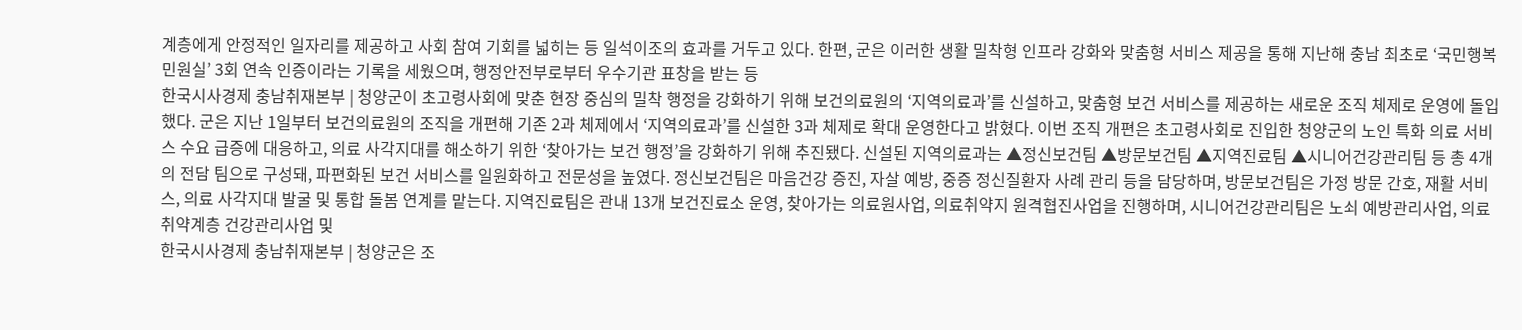계층에게 안정적인 일자리를 제공하고 사회 참여 기회를 넓히는 등 일석이조의 효과를 거두고 있다. 한편, 군은 이러한 생활 밀착형 인프라 강화와 맞춤형 서비스 제공을 통해 지난해 충남 최초로 ‘국민행복민원실’ 3회 연속 인증이라는 기록을 세웠으며, 행정안전부로부터 우수기관 표창을 받는 등
한국시사경제 충남취재본부 | 청양군이 초고령사회에 맞춘 현장 중심의 밀착 행정을 강화하기 위해 보건의료원의 ‘지역의료과’를 신설하고, 맞춤형 보건 서비스를 제공하는 새로운 조직 체제로 운영에 돌입했다. 군은 지난 1일부터 보건의료원의 조직을 개편해 기존 2과 체제에서 ‘지역의료과’를 신설한 3과 체제로 확대 운영한다고 밝혔다. 이번 조직 개편은 초고령사회로 진입한 청양군의 노인 특화 의료 서비스 수요 급증에 대응하고, 의료 사각지대를 해소하기 위한 ‘찾아가는 보건 행정’을 강화하기 위해 추진됐다. 신설된 지역의료과는 ▲정신보건팀 ▲방문보건팀 ▲지역진료팀 ▲시니어건강관리팀 등 총 4개의 전담 팀으로 구성돼, 파편화된 보건 서비스를 일원화하고 전문성을 높였다. 정신보건팀은 마음건강 증진, 자살 예방, 중증 정신질환자 사례 관리 등을 담당하며, 방문보건팀은 가정 방문 간호, 재활 서비스, 의료 사각지대 발굴 및 통합 돌봄 연계를 맡는다. 지역진료팀은 관내 13개 보건진료소 운영, 찾아가는 의료원사업, 의료취약지 원격협진사업을 진행하며, 시니어건강관리팀은 노쇠 예방관리사업, 의료 취약계층 건강관리사업 및
한국시사경제 충남취재본부 | 청양군은 조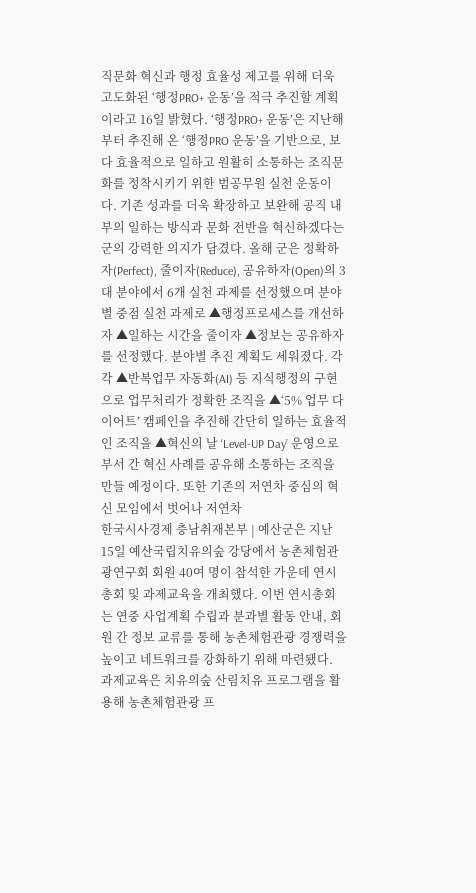직문화 혁신과 행정 효율성 제고를 위해 더욱 고도화된 ‘행정PRO+ 운동’을 적극 추진할 계획이라고 16일 밝혔다. ‘행정PRO+ 운동’은 지난해부터 추진해 온 ‘행정PRO 운동’을 기반으로, 보다 효율적으로 일하고 원활히 소통하는 조직문화를 정착시키기 위한 범공무원 실천 운동이다. 기존 성과를 더욱 확장하고 보완해 공직 내부의 일하는 방식과 문화 전반을 혁신하겠다는 군의 강력한 의지가 담겼다. 올해 군은 정확하자(Perfect), 줄이자(Reduce), 공유하자(Open)의 3대 분야에서 6개 실천 과제를 선정했으며 분야별 중점 실천 과제로 ▲행정프로세스를 개선하자 ▲일하는 시간을 줄이자 ▲정보는 공유하자를 선정했다. 분야별 추진 계획도 세워졌다. 각각 ▲반복업무 자동화(AI) 등 지식행정의 구현으로 업무처리가 정확한 조직을 ▲‘5% 업무 다이어트’ 캠페인을 추진해 간단히 일하는 효율적인 조직을 ▲혁신의 날 ‘Level-UP Day’ 운영으로 부서 간 혁신 사례를 공유해 소통하는 조직을 만들 예정이다. 또한 기존의 저연차 중심의 혁신 모임에서 벗어나 저연차
한국시사경제 충남취재본부 | 예산군은 지난 15일 예산국립치유의숲 강당에서 농촌체험관광연구회 회원 40여 명이 참석한 가운데 연시총회 및 과제교육을 개최했다. 이번 연시총회는 연중 사업계획 수립과 분과별 활동 안내, 회원 간 정보 교류를 통해 농촌체험관광 경쟁력을 높이고 네트워크를 강화하기 위해 마련됐다. 과제교육은 치유의숲 산림치유 프로그램을 활용해 농촌체험관광 프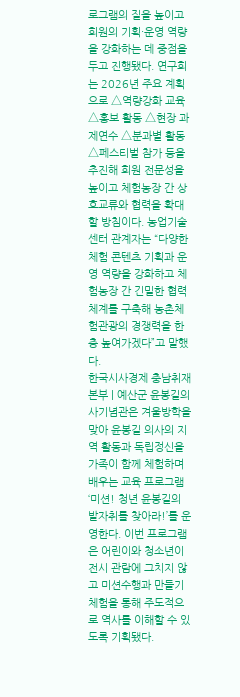로그램의 질을 높이고 회원의 기획·운영 역량을 강화하는 데 중점을 두고 진행됐다. 연구회는 2026년 주요 계획으로 △역량강화 교육 △홍보 활동 △현장 과제연수 △분과별 활동 △페스티벌 참가 등을 추진해 회원 전문성을 높이고 체험농장 간 상호교류와 협력을 확대할 방침이다. 농업기술센터 관계자는 “다양한 체험 콘텐츠 기획과 운영 역량을 강화하고 체험농장 간 긴밀한 협력체계를 구축해 농촌체험관광의 경쟁력을 한층 높여가겠다”고 말했다.
한국시사경제 충남취재본부 | 예산군 윤봉길의사기념관은 겨울방학을 맞아 윤봉길 의사의 지역 활동과 독립정신을 가족이 함께 체험하며 배우는 교육 프로그램 ‘미션! 청년 윤봉길의 발자취를 찾아라!’를 운영한다. 이번 프로그램은 어린이와 청소년이 전시 관람에 그치지 않고 미션수행과 만들기 체험을 통해 주도적으로 역사를 이해할 수 있도록 기획됐다.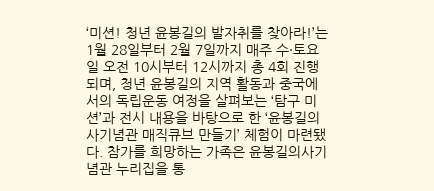‘미션! 청년 윤봉길의 발자취를 찾아라!’는 1월 28일부터 2월 7일까지 매주 수·토요일 오전 10시부터 12시까지 총 4회 진행되며, 청년 윤봉길의 지역 활동과 중국에서의 독립운동 여정을 살펴보는 ‘탐구 미션’과 전시 내용을 바탕으로 한 ‘윤봉길의사기념관 매직큐브 만들기’ 체험이 마련됐다. 참가를 희망하는 가족은 윤봉길의사기념관 누리집을 통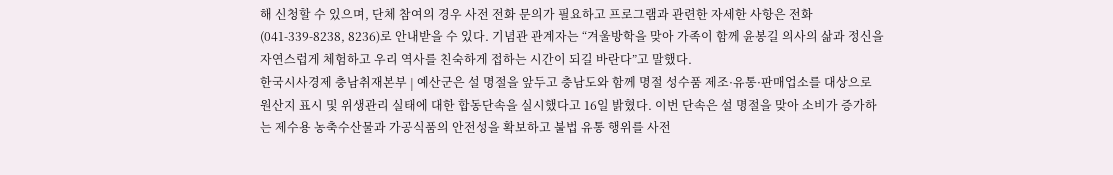해 신청할 수 있으며, 단체 참여의 경우 사전 전화 문의가 필요하고 프로그램과 관련한 자세한 사항은 전화(041-339-8238, 8236)로 안내받을 수 있다. 기념관 관계자는 “겨울방학을 맞아 가족이 함께 윤봉길 의사의 삶과 정신을 자연스럽게 체험하고 우리 역사를 친숙하게 접하는 시간이 되길 바란다”고 말했다.
한국시사경제 충남취재본부 | 예산군은 설 명절을 앞두고 충남도와 함께 명절 성수품 제조·유통·판매업소를 대상으로 원산지 표시 및 위생관리 실태에 대한 합동단속을 실시했다고 16일 밝혔다. 이번 단속은 설 명절을 맞아 소비가 증가하는 제수용 농축수산물과 가공식품의 안전성을 확보하고 불법 유통 행위를 사전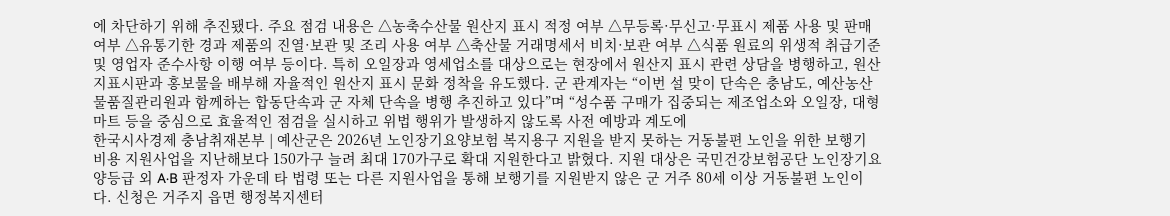에 차단하기 위해 추진됐다. 주요 점검 내용은 △농축수산물 원산지 표시 적정 여부 △무등록·무신고·무표시 제품 사용 및 판매 여부 △유통기한 경과 제품의 진열·보관 및 조리 사용 여부 △축산물 거래명세서 비치·보관 여부 △식품 원료의 위생적 취급기준 및 영업자 준수사항 이행 여부 등이다. 특히 오일장과 영세업소를 대상으로는 현장에서 원산지 표시 관련 상담을 병행하고, 원산지표시판과 홍보물을 배부해 자율적인 원산지 표시 문화 정착을 유도했다. 군 관계자는 “이번 설 맞이 단속은 충남도, 예산농산물품질관리원과 함께하는 합동단속과 군 자체 단속을 병행 추진하고 있다”며 “성수품 구매가 집중되는 제조업소와 오일장, 대형마트 등을 중심으로 효율적인 점검을 실시하고 위법 행위가 발생하지 않도록 사전 예방과 계도에
한국시사경제 충남취재본부 | 예산군은 2026년 노인장기요양보험 복지용구 지원을 받지 못하는 거동불편 노인을 위한 보행기 비용 지원사업을 지난해보다 150가구 늘려 최대 170가구로 확대 지원한다고 밝혔다. 지원 대상은 국민건강보험공단 노인장기요양등급 외 A·B 판정자 가운데 타 법령 또는 다른 지원사업을 통해 보행기를 지원받지 않은 군 거주 80세 이상 거동불편 노인이다. 신청은 거주지 읍면 행정복지센터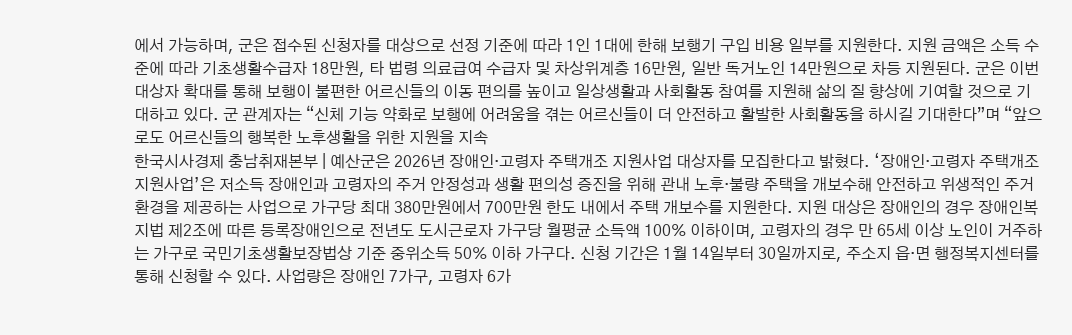에서 가능하며, 군은 접수된 신청자를 대상으로 선정 기준에 따라 1인 1대에 한해 보행기 구입 비용 일부를 지원한다. 지원 금액은 소득 수준에 따라 기초생활수급자 18만원, 타 법령 의료급여 수급자 및 차상위계층 16만원, 일반 독거노인 14만원으로 차등 지원된다. 군은 이번 대상자 확대를 통해 보행이 불편한 어르신들의 이동 편의를 높이고 일상생활과 사회활동 참여를 지원해 삶의 질 향상에 기여할 것으로 기대하고 있다. 군 관계자는 “신체 기능 약화로 보행에 어려움을 겪는 어르신들이 더 안전하고 활발한 사회활동을 하시길 기대한다”며 “앞으로도 어르신들의 행복한 노후생활을 위한 지원을 지속
한국시사경제 충남취재본부 | 예산군은 2026년 장애인·고령자 주택개조 지원사업 대상자를 모집한다고 밝혔다. ‘장애인·고령자 주택개조 지원사업’은 저소득 장애인과 고령자의 주거 안정성과 생활 편의성 증진을 위해 관내 노후·불량 주택을 개보수해 안전하고 위생적인 주거환경을 제공하는 사업으로 가구당 최대 380만원에서 700만원 한도 내에서 주택 개보수를 지원한다. 지원 대상은 장애인의 경우 장애인복지법 제2조에 따른 등록장애인으로 전년도 도시근로자 가구당 월평균 소득액 100% 이하이며, 고령자의 경우 만 65세 이상 노인이 거주하는 가구로 국민기초생활보장법상 기준 중위소득 50% 이하 가구다. 신청 기간은 1월 14일부터 30일까지로, 주소지 읍·면 행정복지센터를 통해 신청할 수 있다. 사업량은 장애인 7가구, 고령자 6가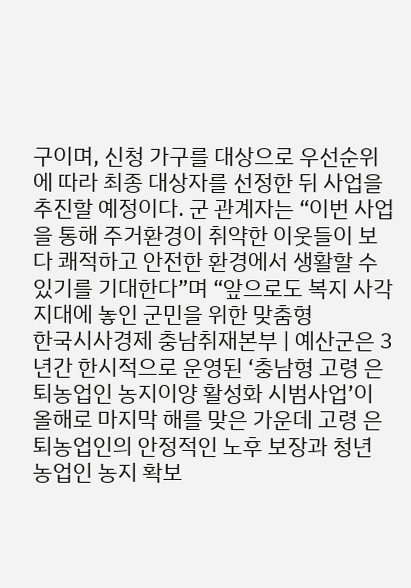구이며, 신청 가구를 대상으로 우선순위에 따라 최종 대상자를 선정한 뒤 사업을 추진할 예정이다. 군 관계자는 “이번 사업을 통해 주거환경이 취약한 이웃들이 보다 쾌적하고 안전한 환경에서 생활할 수 있기를 기대한다”며 “앞으로도 복지 사각지대에 놓인 군민을 위한 맞춤형
한국시사경제 충남취재본부 | 예산군은 3년간 한시적으로 운영된 ‘충남형 고령 은퇴농업인 농지이양 활성화 시범사업’이 올해로 마지막 해를 맞은 가운데 고령 은퇴농업인의 안정적인 노후 보장과 청년 농업인 농지 확보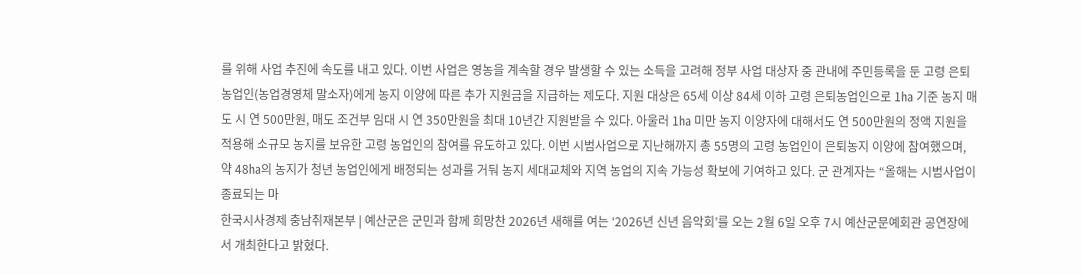를 위해 사업 추진에 속도를 내고 있다. 이번 사업은 영농을 계속할 경우 발생할 수 있는 소득을 고려해 정부 사업 대상자 중 관내에 주민등록을 둔 고령 은퇴농업인(농업경영체 말소자)에게 농지 이양에 따른 추가 지원금을 지급하는 제도다. 지원 대상은 65세 이상 84세 이하 고령 은퇴농업인으로 1㏊ 기준 농지 매도 시 연 500만원, 매도 조건부 임대 시 연 350만원을 최대 10년간 지원받을 수 있다. 아울러 1㏊ 미만 농지 이양자에 대해서도 연 500만원의 정액 지원을 적용해 소규모 농지를 보유한 고령 농업인의 참여를 유도하고 있다. 이번 시범사업으로 지난해까지 총 55명의 고령 농업인이 은퇴농지 이양에 참여했으며, 약 48㏊의 농지가 청년 농업인에게 배정되는 성과를 거둬 농지 세대교체와 지역 농업의 지속 가능성 확보에 기여하고 있다. 군 관계자는 “올해는 시범사업이 종료되는 마
한국시사경제 충남취재본부 | 예산군은 군민과 함께 희망찬 2026년 새해를 여는 ‘2026년 신년 음악회’를 오는 2월 6일 오후 7시 예산군문예회관 공연장에서 개최한다고 밝혔다.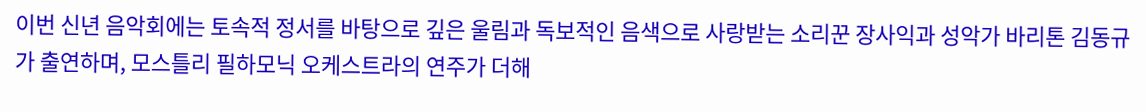이번 신년 음악회에는 토속적 정서를 바탕으로 깊은 울림과 독보적인 음색으로 사랑받는 소리꾼 장사익과 성악가 바리톤 김동규가 출연하며, 모스틀리 필하모닉 오케스트라의 연주가 더해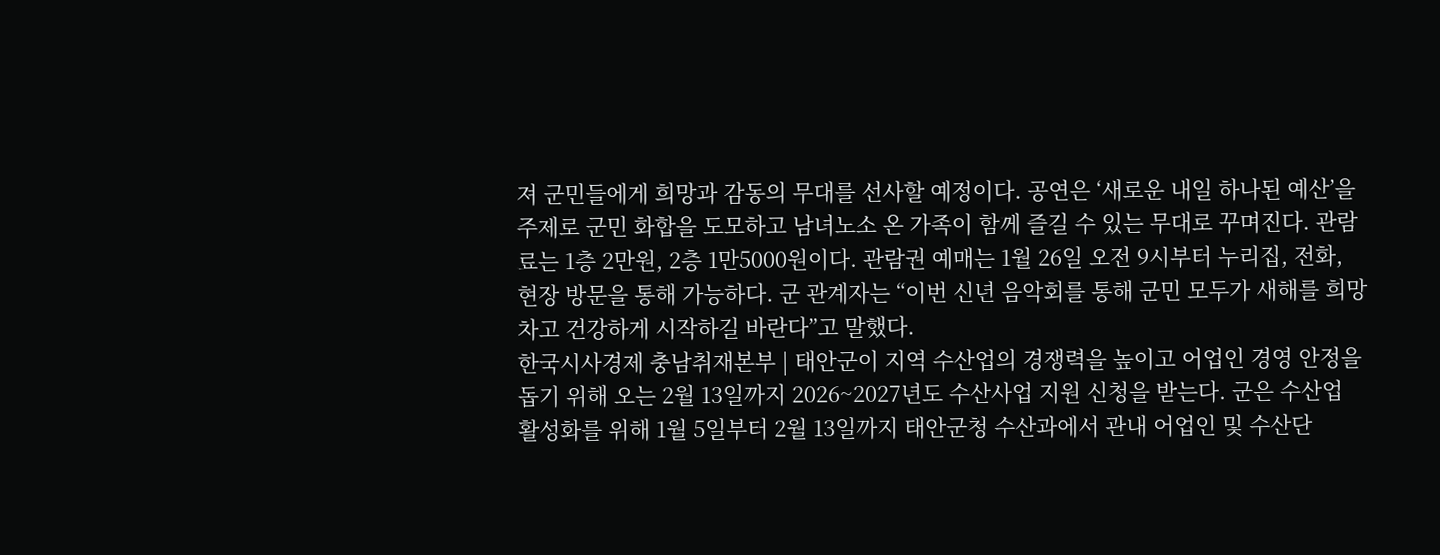져 군민들에게 희망과 감동의 무대를 선사할 예정이다. 공연은 ‘새로운 내일 하나된 예산’을 주제로 군민 화합을 도모하고 남녀노소 온 가족이 함께 즐길 수 있는 무대로 꾸며진다. 관람료는 1층 2만원, 2층 1만5000원이다. 관람권 예매는 1월 26일 오전 9시부터 누리집, 전화, 현장 방문을 통해 가능하다. 군 관계자는 “이번 신년 음악회를 통해 군민 모두가 새해를 희망차고 건강하게 시작하길 바란다”고 말했다.
한국시사경제 충남취재본부 | 태안군이 지역 수산업의 경쟁력을 높이고 어업인 경영 안정을 돕기 위해 오는 2월 13일까지 2026~2027년도 수산사업 지원 신청을 받는다. 군은 수산업 활성화를 위해 1월 5일부터 2월 13일까지 태안군청 수산과에서 관내 어업인 및 수산단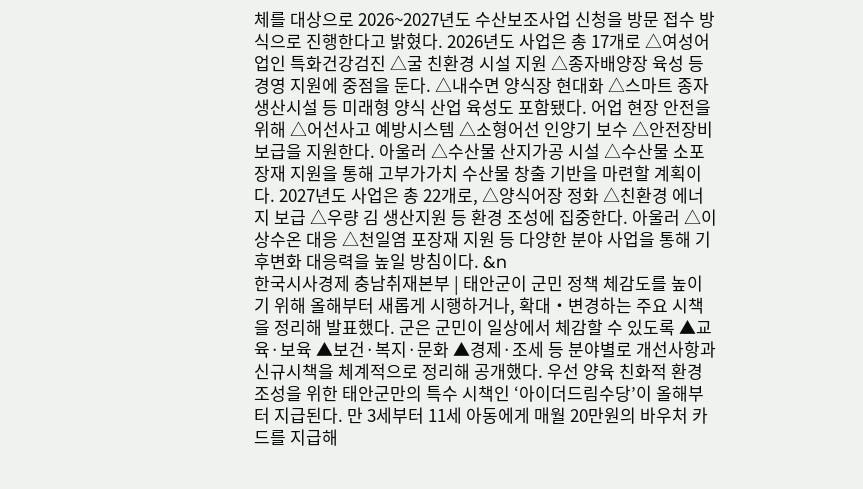체를 대상으로 2026~2027년도 수산보조사업 신청을 방문 접수 방식으로 진행한다고 밝혔다. 2026년도 사업은 총 17개로 △여성어업인 특화건강검진 △굴 친환경 시설 지원 △종자배양장 육성 등 경영 지원에 중점을 둔다. △내수면 양식장 현대화 △스마트 종자생산시설 등 미래형 양식 산업 육성도 포함됐다. 어업 현장 안전을 위해 △어선사고 예방시스템 △소형어선 인양기 보수 △안전장비 보급을 지원한다. 아울러 △수산물 산지가공 시설 △수산물 소포장재 지원을 통해 고부가가치 수산물 창출 기반을 마련할 계획이다. 2027년도 사업은 총 22개로, △양식어장 정화 △친환경 에너지 보급 △우량 김 생산지원 등 환경 조성에 집중한다. 아울러 △이상수온 대응 △천일염 포장재 지원 등 다양한 분야 사업을 통해 기후변화 대응력을 높일 방침이다. &n
한국시사경제 충남취재본부 | 태안군이 군민 정책 체감도를 높이기 위해 올해부터 새롭게 시행하거나, 확대‧변경하는 주요 시책을 정리해 발표했다. 군은 군민이 일상에서 체감할 수 있도록 ▲교육·보육 ▲보건·복지·문화 ▲경제·조세 등 분야별로 개선사항과 신규시책을 체계적으로 정리해 공개했다. 우선 양육 친화적 환경 조성을 위한 태안군만의 특수 시책인 ‘아이더드림수당’이 올해부터 지급된다. 만 3세부터 11세 아동에게 매월 20만원의 바우처 카드를 지급해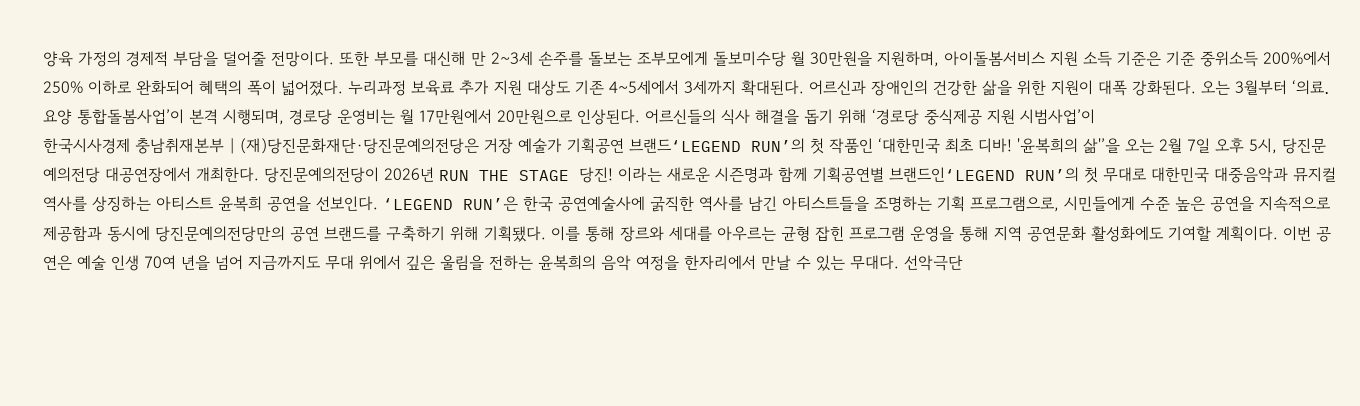양육 가정의 경제적 부담을 덜어줄 전망이다. 또한 부모를 대신해 만 2~3세 손주를 돌보는 조부모에게 돌보미수당 월 30만원을 지원하며, 아이돌봄서비스 지원 소득 기준은 기준 중위소득 200%에서 250% 이하로 완화되어 혜택의 폭이 넓어졌다. 누리과정 보육료 추가 지원 대상도 기존 4~5세에서 3세까지 확대된다. 어르신과 장애인의 건강한 삶을 위한 지원이 대폭 강화된다. 오는 3월부터 ‘의료․요양 통합돌봄사업’이 본격 시행되며, 경로당 운영비는 월 17만원에서 20만원으로 인상된다. 어르신들의 식사 해결을 돕기 위해 ‘경로당 중식제공 지원 시범사업’이
한국시사경제 충남취재본부 | (재)당진문화재단·당진문예의전당은 거장 예술가 기획공연 브랜드‘LEGEND RUN’의 첫 작품인 ‘대한민국 최초 디바! '윤복희의 삶'’을 오는 2월 7일 오후 5시, 당진문예의전당 대공연장에서 개최한다. 당진문예의전당이 2026년 RUN THE STAGE 당진! 이라는 새로운 시즌명과 함께 기획공연별 브랜드인‘LEGEND RUN’의 첫 무대로 대한민국 대중음악과 뮤지컬 역사를 상징하는 아티스트 윤복희 공연을 선보인다. ‘LEGEND RUN’은 한국 공연예술사에 굵직한 역사를 남긴 아티스트들을 조명하는 기획 프로그램으로, 시민들에게 수준 높은 공연을 지속적으로 제공함과 동시에 당진문예의전당만의 공연 브랜드를 구축하기 위해 기획됐다. 이를 통해 장르와 세대를 아우르는 균형 잡힌 프로그램 운영을 통해 지역 공연문화 활성화에도 기여할 계획이다. 이번 공연은 예술 인생 70여 년을 넘어 지금까지도 무대 위에서 깊은 울림을 전하는 윤복희의 음악 여정을 한자리에서 만날 수 있는 무대다. 선악극단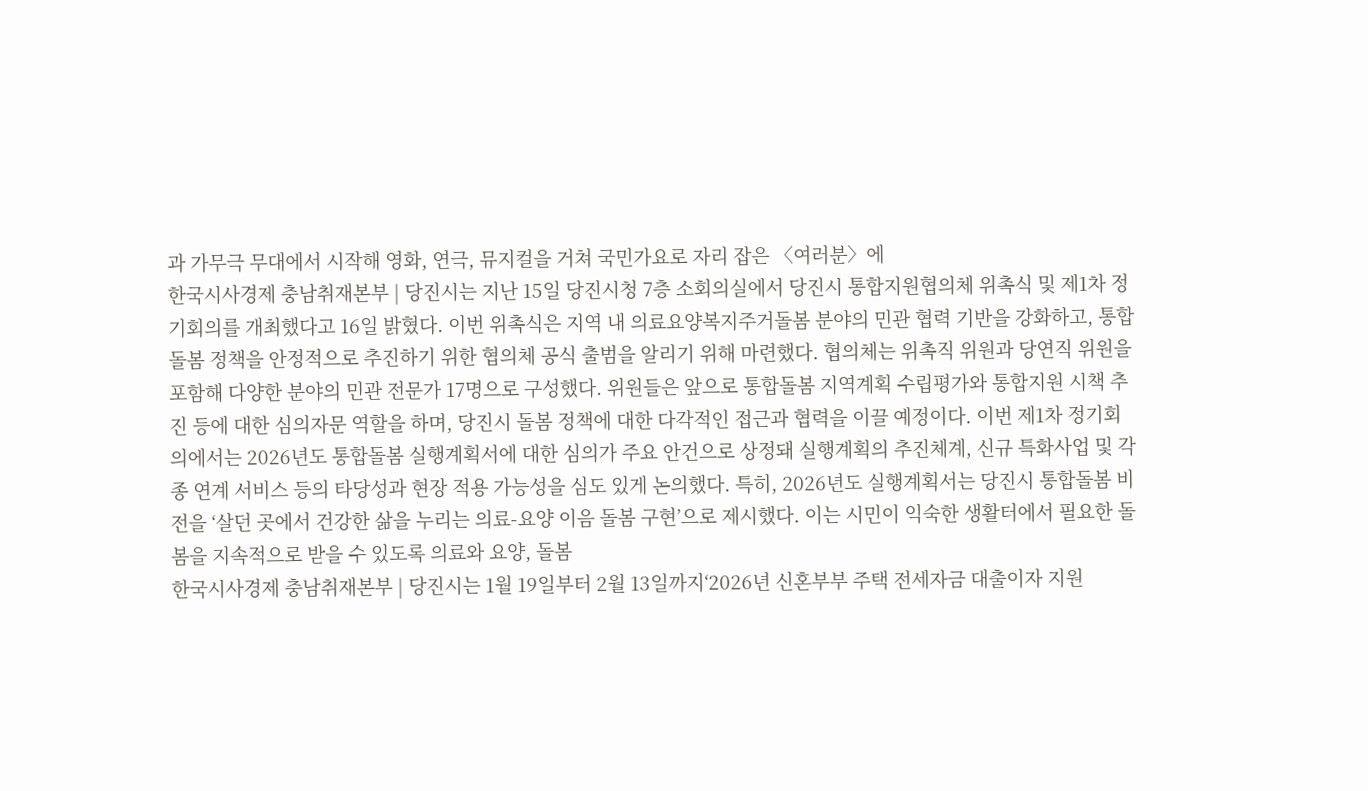과 가무극 무대에서 시작해 영화, 연극, 뮤지컬을 거쳐 국민가요로 자리 잡은 〈여러분〉에
한국시사경제 충남취재본부 | 당진시는 지난 15일 당진시청 7층 소회의실에서 당진시 통합지원협의체 위촉식 및 제1차 정기회의를 개최했다고 16일 밝혔다. 이번 위촉식은 지역 내 의료요양복지주거돌봄 분야의 민관 협력 기반을 강화하고, 통합돌봄 정책을 안정적으로 추진하기 위한 협의체 공식 출범을 알리기 위해 마련했다. 협의체는 위촉직 위원과 당연직 위원을 포함해 다양한 분야의 민관 전문가 17명으로 구성했다. 위원들은 앞으로 통합돌봄 지역계획 수립평가와 통합지원 시책 추진 등에 대한 심의자문 역할을 하며, 당진시 돌봄 정책에 대한 다각적인 접근과 협력을 이끌 예정이다. 이번 제1차 정기회의에서는 2026년도 통합돌봄 실행계획서에 대한 심의가 주요 안건으로 상정돼 실행계획의 추진체계, 신규 특화사업 및 각종 연계 서비스 등의 타당성과 현장 적용 가능성을 심도 있게 논의했다. 특히, 2026년도 실행계획서는 당진시 통합돌봄 비전을 ‘살던 곳에서 건강한 삶을 누리는 의료-요양 이음 돌봄 구현’으로 제시했다. 이는 시민이 익숙한 생활터에서 필요한 돌봄을 지속적으로 받을 수 있도록 의료와 요양, 돌봄
한국시사경제 충남취재본부 | 당진시는 1월 19일부터 2월 13일까지‘2026년 신혼부부 주택 전세자금 대출이자 지원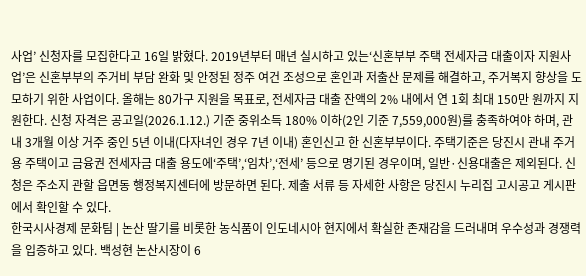사업’ 신청자를 모집한다고 16일 밝혔다. 2019년부터 매년 실시하고 있는‘신혼부부 주택 전세자금 대출이자 지원사업’은 신혼부부의 주거비 부담 완화 및 안정된 정주 여건 조성으로 혼인과 저출산 문제를 해결하고, 주거복지 향상을 도모하기 위한 사업이다. 올해는 80가구 지원을 목표로, 전세자금 대출 잔액의 2% 내에서 연 1회 최대 150만 원까지 지원한다. 신청 자격은 공고일(2026.1.12.) 기준 중위소득 180% 이하(2인 기준 7,559,000원)를 충족하여야 하며, 관내 3개월 이상 거주 중인 5년 이내(다자녀인 경우 7년 이내) 혼인신고 한 신혼부부이다. 주택기준은 당진시 관내 주거용 주택이고 금융권 전세자금 대출 용도에‘주택’,‘임차’,‘전세’ 등으로 명기된 경우이며, 일반·신용대출은 제외된다. 신청은 주소지 관할 읍면동 행정복지센터에 방문하면 된다. 제출 서류 등 자세한 사항은 당진시 누리집 고시공고 게시판에서 확인할 수 있다.
한국시사경제 문화팀 | 논산 딸기를 비롯한 농식품이 인도네시아 현지에서 확실한 존재감을 드러내며 우수성과 경쟁력을 입증하고 있다. 백성현 논산시장이 6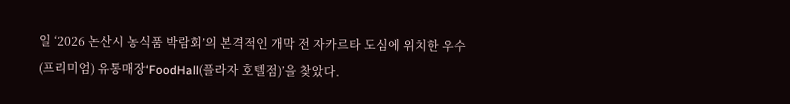일 ‘2026 논산시 농식품 박람회’의 본격적인 개막 전 자카르타 도심에 위치한 우수(프리미엄) 유통매장‘FoodHall(플라자 호텔점)’을 찾았다.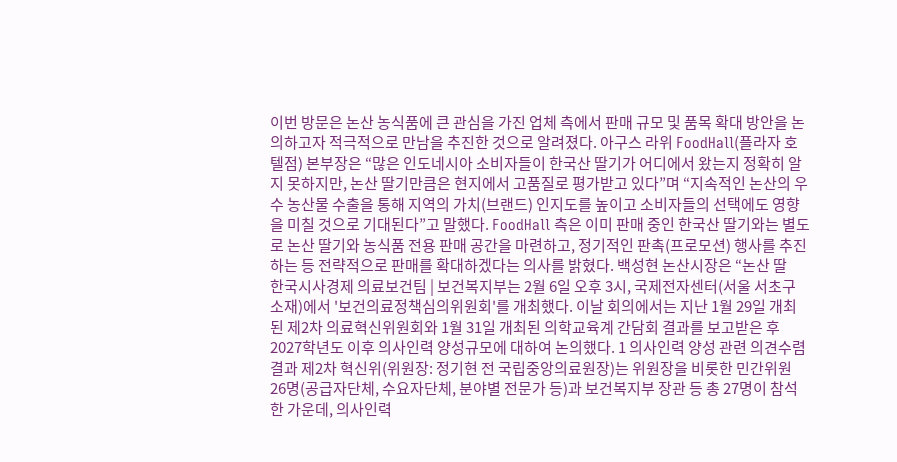이번 방문은 논산 농식품에 큰 관심을 가진 업체 측에서 판매 규모 및 품목 확대 방안을 논의하고자 적극적으로 만남을 추진한 것으로 알려졌다. 아구스 라위 FoodHall(플라자 호텔점) 본부장은 “많은 인도네시아 소비자들이 한국산 딸기가 어디에서 왔는지 정확히 알지 못하지만, 논산 딸기만큼은 현지에서 고품질로 평가받고 있다”며 “지속적인 논산의 우수 농산물 수출을 통해 지역의 가치(브랜드) 인지도를 높이고 소비자들의 선택에도 영향을 미칠 것으로 기대된다”고 말했다. FoodHall 측은 이미 판매 중인 한국산 딸기와는 별도로 논산 딸기와 농식품 전용 판매 공간을 마련하고, 정기적인 판촉(프로모션) 행사를 추진하는 등 전략적으로 판매를 확대하겠다는 의사를 밝혔다. 백성현 논산시장은 “논산 딸
한국시사경제 의료보건팀 | 보건복지부는 2월 6일 오후 3시, 국제전자센터(서울 서초구 소재)에서 '보건의료정책심의위원회'를 개최했다. 이날 회의에서는 지난 1월 29일 개최된 제2차 의료혁신위원회와 1월 31일 개최된 의학교육계 간담회 결과를 보고받은 후 2027학년도 이후 의사인력 양성규모에 대하여 논의했다. 1 의사인력 양성 관련 의견수렴 결과 제2차 혁신위(위원장: 정기현 전 국립중앙의료원장)는 위원장을 비롯한 민간위원 26명(공급자단체, 수요자단체, 분야별 전문가 등)과 보건복지부 장관 등 총 27명이 참석한 가운데, 의사인력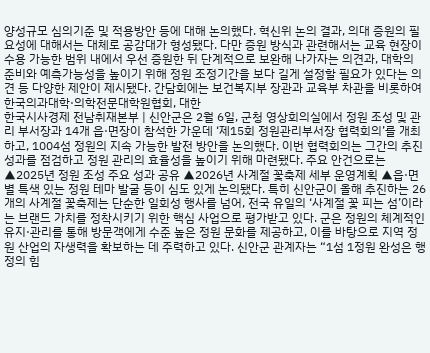양성규모 심의기준 및 적용방안 등에 대해 논의했다. 혁신위 논의 결과, 의대 증원의 필요성에 대해서는 대체로 공감대가 형성됐다. 다만 증원 방식과 관련해서는 교육 현장이 수용 가능한 범위 내에서 우선 증원한 뒤 단계적으로 보완해 나가자는 의견과, 대학의 준비와 예측가능성을 높이기 위해 정원 조정기간을 보다 길게 설정할 필요가 있다는 의견 등 다양한 제안이 제시됐다. 간담회에는 보건복지부 장관과 교육부 차관을 비롯하여 한국의과대학·의학전문대학원협회, 대한
한국시사경제 전남취재본부 | 신안군은 2월 6일, 군청 영상회의실에서 정원 조성 및 관리 부서장과 14개 읍·면장이 참석한 가운데 ‘제15회 정원관리부서장 협력회의’를 개최하고, 1004섬 정원의 지속 가능한 발전 방안을 논의했다. 이번 협력회의는 그간의 추진 성과를 점검하고 정원 관리의 효율성을 높이기 위해 마련됐다. 주요 안건으로는 ▲2025년 정원 조성 주요 성과 공유 ▲2026년 사계절 꽃축제 세부 운영계획 ▲읍·면별 특색 있는 정원 테마 발굴 등이 심도 있게 논의됐다. 특히 신안군이 올해 추진하는 26개의 사계절 꽃축제는 단순한 일회성 행사를 넘어, 전국 유일의 ‘사계절 꽃 피는 섬’이라는 브랜드 가치를 정착시키기 위한 핵심 사업으로 평가받고 있다. 군은 정원의 체계적인 유지·관리를 통해 방문객에게 수준 높은 정원 문화를 제공하고, 이를 바탕으로 지역 정원 산업의 자생력을 확보하는 데 주력하고 있다. 신안군 관계자는 “1섬 1정원 완성은 행정의 힘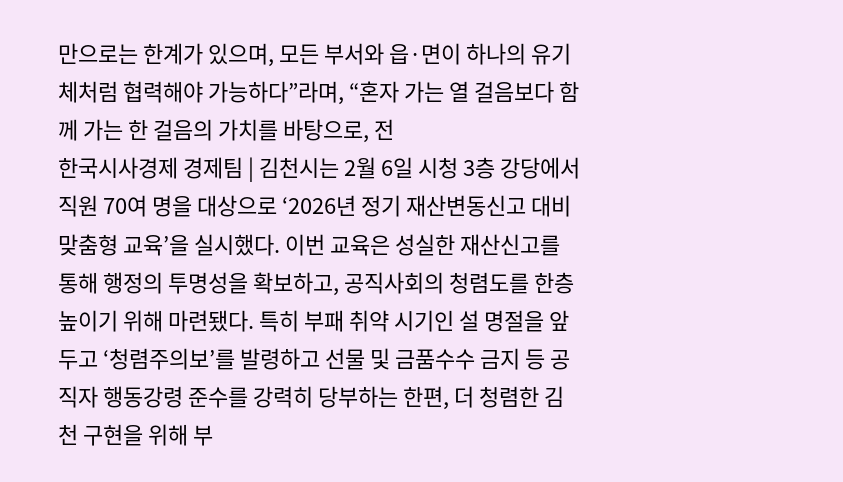만으로는 한계가 있으며, 모든 부서와 읍·면이 하나의 유기체처럼 협력해야 가능하다”라며, “혼자 가는 열 걸음보다 함께 가는 한 걸음의 가치를 바탕으로, 전
한국시사경제 경제팀 | 김천시는 2월 6일 시청 3층 강당에서 직원 70여 명을 대상으로 ‘2026년 정기 재산변동신고 대비 맞춤형 교육’을 실시했다. 이번 교육은 성실한 재산신고를 통해 행정의 투명성을 확보하고, 공직사회의 청렴도를 한층 높이기 위해 마련됐다. 특히 부패 취약 시기인 설 명절을 앞두고 ‘청렴주의보’를 발령하고 선물 및 금품수수 금지 등 공직자 행동강령 준수를 강력히 당부하는 한편, 더 청렴한 김천 구현을 위해 부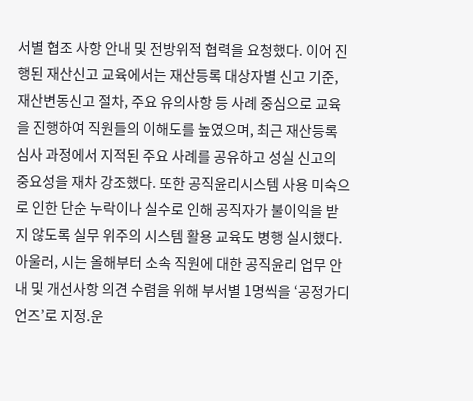서별 협조 사항 안내 및 전방위적 협력을 요청했다. 이어 진행된 재산신고 교육에서는 재산등록 대상자별 신고 기준, 재산변동신고 절차, 주요 유의사항 등 사례 중심으로 교육을 진행하여 직원들의 이해도를 높였으며, 최근 재산등록 심사 과정에서 지적된 주요 사례를 공유하고 성실 신고의 중요성을 재차 강조했다. 또한 공직윤리시스템 사용 미숙으로 인한 단순 누락이나 실수로 인해 공직자가 불이익을 받지 않도록 실무 위주의 시스템 활용 교육도 병행 실시했다. 아울러, 시는 올해부터 소속 직원에 대한 공직윤리 업무 안내 및 개선사항 의견 수렴을 위해 부서별 1명씩을 ‘공정가디언즈’로 지정․운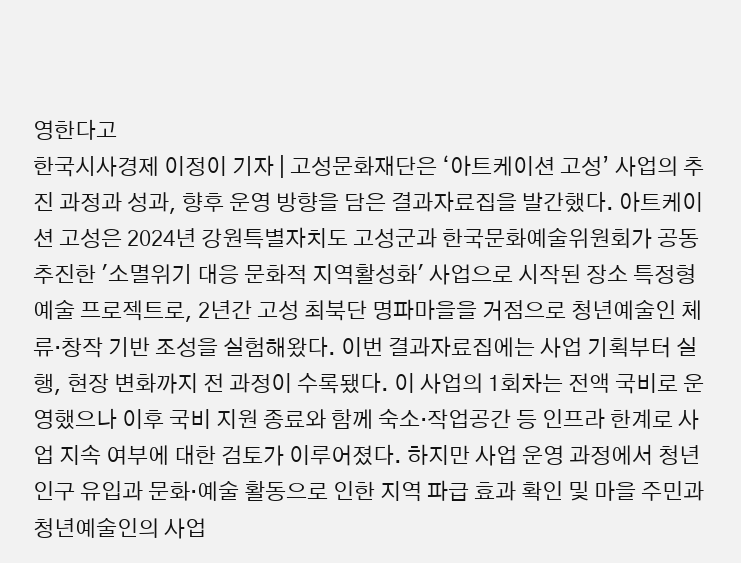영한다고
한국시사경제 이정이 기자 | 고성문화재단은 ‘아트케이션 고성’ 사업의 추진 과정과 성과, 향후 운영 방향을 담은 결과자료집을 발간했다. 아트케이션 고성은 2024년 강원특별자치도 고성군과 한국문화예술위원회가 공동 추진한 '소멸위기 대응 문화적 지역활성화' 사업으로 시작된 장소 특정형 예술 프로젝트로, 2년간 고성 최북단 명파마을을 거점으로 청년예술인 체류·창작 기반 조성을 실험해왔다. 이번 결과자료집에는 사업 기획부터 실행, 현장 변화까지 전 과정이 수록됐다. 이 사업의 1회차는 전액 국비로 운영했으나 이후 국비 지원 종료와 함께 숙소·작업공간 등 인프라 한계로 사업 지속 여부에 대한 검토가 이루어졌다. 하지만 사업 운영 과정에서 청년인구 유입과 문화·예술 활동으로 인한 지역 파급 효과 확인 및 마을 주민과 청년예술인의 사업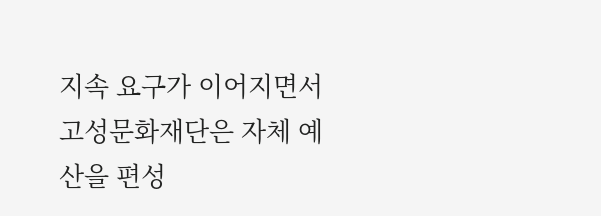지속 요구가 이어지면서 고성문화재단은 자체 예산을 편성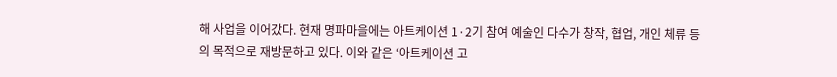해 사업을 이어갔다. 현재 명파마을에는 아트케이션 1·2기 참여 예술인 다수가 창작, 협업, 개인 체류 등의 목적으로 재방문하고 있다. 이와 같은 ‘아트케이션 고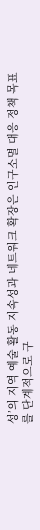성’의 지역 예술 활동 지속성과 네트워크 확장은 인구소멸 대응 정책 목표를 단계적으로 구